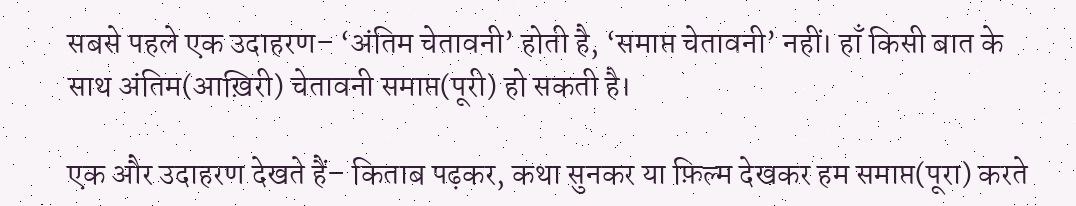सबसे पहले एक उदाहरण– ‘अंतिम चेतावनी’ होती है, ‘समाप्त चेतावनी’ नहीं। हाँ किसी बात के साथ अंतिम(आख़िरी) चेतावनी समाप्त(पूरी) हो सकती है।

एक और उदाहरण देखते हैं– किताब पढ़कर, कथा सुनकर या फ़िल्म देखकर हम समाप्त(पूरा) करते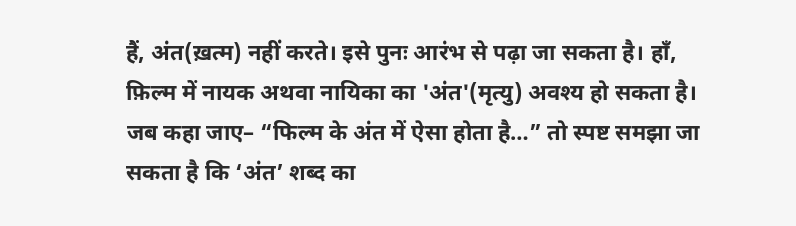हैं, अंत(ख़त्म) नहीं करते। इसे पुनः आरंभ से पढ़ा जा सकता है। हाँ, फ़िल्म में नायक अथवा नायिका का 'अंत'(मृत्यु) अवश्य हो सकता है। जब कहा जाए– “फिल्म के अंत में ऐसा होता है…” तो स्पष्ट समझा जा सकता है कि ‘अंत’ शब्द का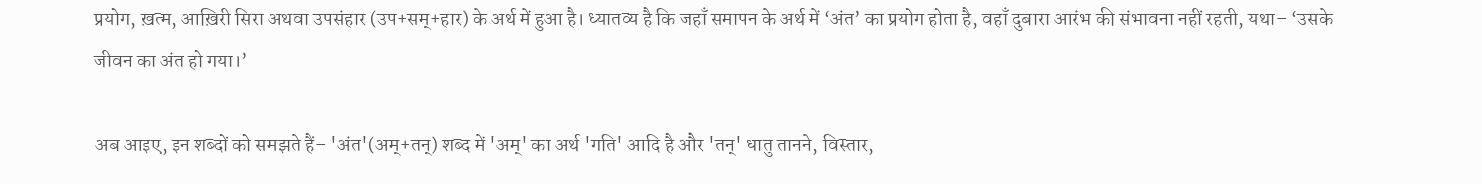प्रयोग, ख़त्म, आख़िरी सिरा अथवा उपसंहार (उप+सम्+हार) के अर्थ में हुआ है। ध्यातव्य है कि जहाँ समापन के अर्थ में ‘अंत’ का प्रयोग होता है, वहाँ दुबारा आरंभ की संभावना नहीं रहती, यथा– ‘उसके जीवन का अंत हो गया।’

अब आइए, इन शब्दों को समझते हैं– 'अंत'(अम्+तन्) शब्द में 'अम्' का अर्थ 'गति' आदि है और 'तन्' धातु तानने, विस्तार,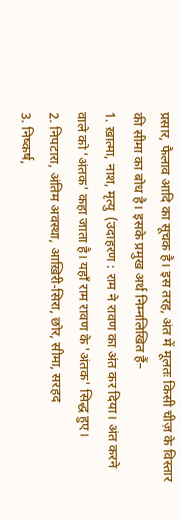प्रसार, फैलाव आदि का सूचक है। इस तरह, अंत में मूलतः किसी चीज़ के विस्तार की सीमा का बोध है। इसके प्रमुख अर्थ निम्नलिखित हैं–
1. ख़ात्मा, नाश, मृत्यु  (उदाहरण : राम ने रावण का अंत कर दिया। अंत करने वाले को 'अंतक' कहा जाता है। यहाँ राम रावण के 'अंतक' सिद्ध हुए।
2. निपटारा, अंतिम अवस्था, आख़िरी-सिरा, छोर, सीमा, सरहद
3. निष्कर्ष,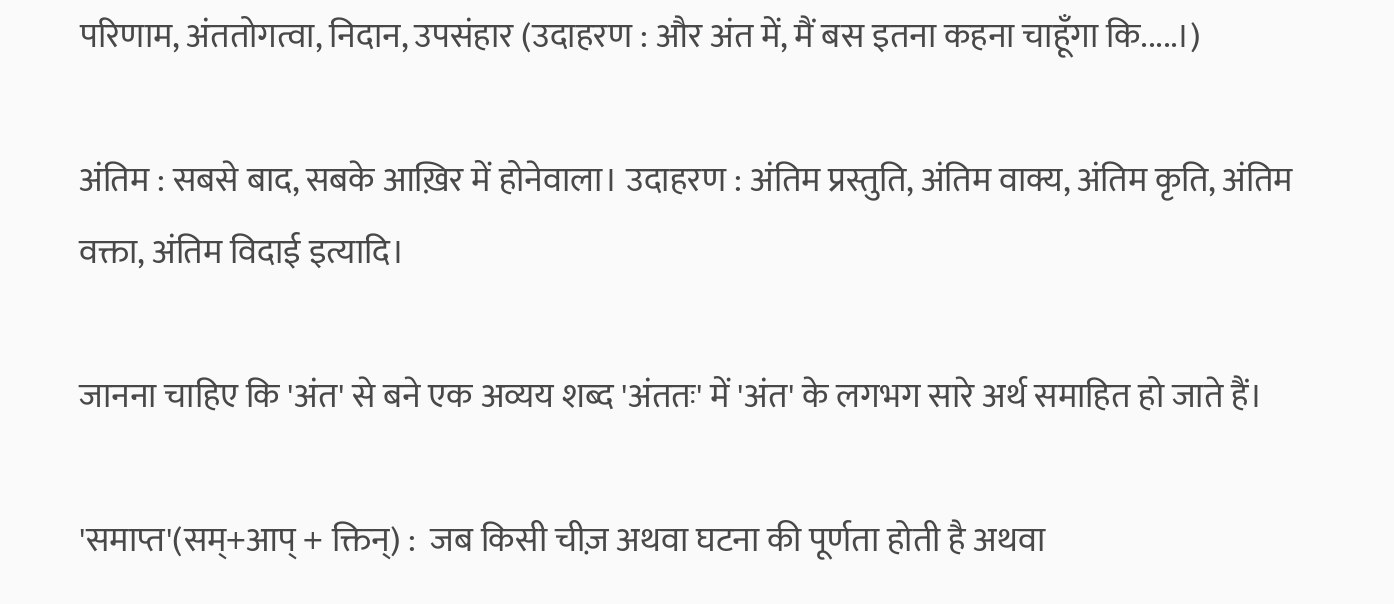परिणाम, अंततोगत्वा, निदान, उपसंहार (उदाहरण : और अंत में, मैं बस इतना कहना चाहूँगा कि.....।)

अंतिम : सबसे बाद, सबके आख़िर में होनेवाला। उदाहरण : अंतिम प्रस्तुति, अंतिम वाक्य, अंतिम कृति, अंतिम वक्ता, अंतिम विदाई इत्यादि।

जानना चाहिए कि 'अंत' से बने एक अव्यय शब्द 'अंततः' में 'अंत' के लगभग सारे अर्थ समाहित हो जाते हैं।

'समाप्त'(सम्+आप् + क्तिन्) :  जब किसी चीज़ अथवा घटना की पूर्णता होती है अथवा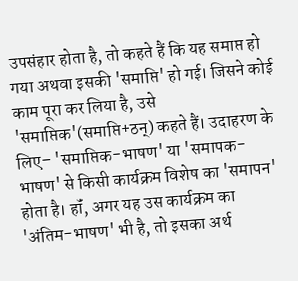उपसंहार होता है, तो कहते हैं कि यह समाप्त हो गया अथवा इसकी 'समाप्ति' हो गई। जिसने कोई काम पूरा कर लिया है, उसे 'समाप्तिक'(समाप्ति+ठन्) कहते हैं। उदाहरण के लिए– 'समाप्तिक-भाषण' या 'समापक-भाषण' से किसी कार्यक्रम विशेष का 'समापन' होता है। हॉं, अगर यह उस कार्यक्रम का 'अंतिम-भाषण' भी है, तो इसका अर्थ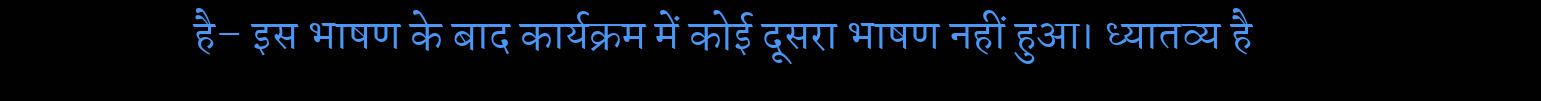है– इस भाषण के बाद कार्यक्रम में कोई दूसरा भाषण नहीं हुआ। ध्यातव्य है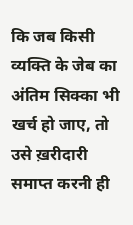कि जब किसी व्यक्ति के जेब का अंतिम सिक्का भी खर्च हो जाए, तो उसे ख़रीदारी समाप्त करनी ही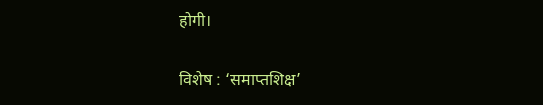होगी।

विशेष : ‘समाप्तशिक्ष’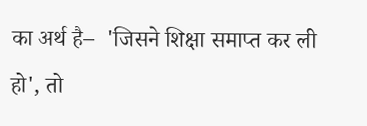का अर्थ है–  'जिसने शिक्षा समाप्त कर ली हो', तो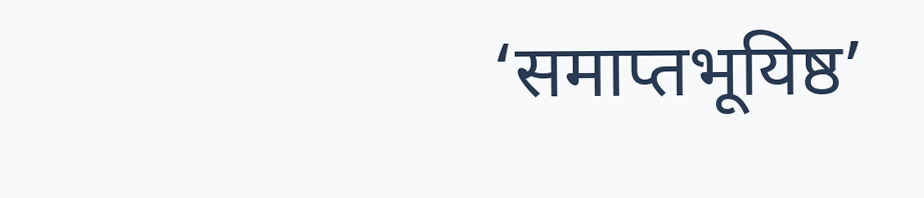‘समाप्तभूयिष्ठ’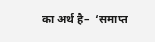का अर्थ है–  ‘समाप्त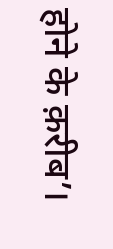होने के क़रीब’।